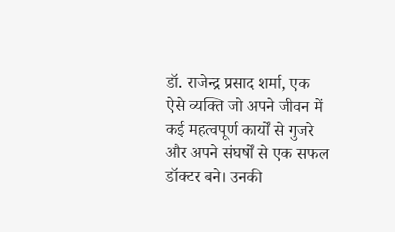डॉ. राजेन्द्र प्रसाद शर्मा, एक ऐसे व्यक्ति जो अपने जीवन में कई महत्वपूर्ण कार्यों से गुजरे और अपने संघर्षों से एक सफल डॉक्टर बने। उनकी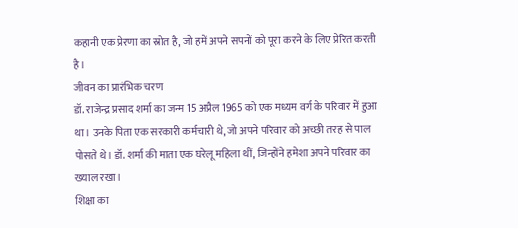कहानी एक प्रेरणा का स्रोत है, जो हमें अपने सपनों को पूरा करने के लिए प्रेरित करती है।
जीवन का प्रारंभिक चरण
डॉ. राजेन्द्र प्रसाद शर्मा का जन्म 15 अप्रैल 1965 को एक मध्यम वर्ग के परिवार में हुआ था। उनके पिता एक सरकारी कर्मचारी थे, जो अपने परिवार को अच्छी तरह से पाल पोसते थे। डॉ. शर्मा की माता एक घरेलू महिला थीं, जिन्होंने हमेशा अपने परिवार का ख्याल रखा।
शिक्षा का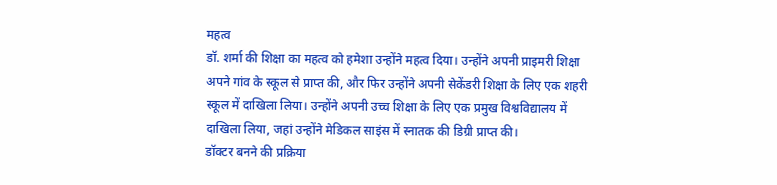महत्व
डॉ. शर्मा की शिक्षा का महत्व को हमेशा उन्होंने महत्व दिया। उन्होंने अपनी प्राइमरी शिक्षा अपने गांव के स्कूल से प्राप्त की, और फिर उन्होंने अपनी सेकेंडरी शिक्षा के लिए एक शहरी स्कूल में दाखिला लिया। उन्होंने अपनी उच्च शिक्षा के लिए एक प्रमुख विश्वविद्यालय में दाखिला लिया, जहां उन्होंने मेडिकल साइंस में स्नातक की डिग्री प्राप्त की।
डॉक्टर बनने की प्रक्रिया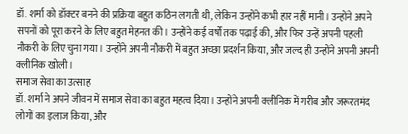डॉ. शर्मा को डॉक्टर बनने की प्रक्रिया बहुत कठिन लगती थी, लेकिन उन्होंने कभी हार नहीं मानी। उन्होंने अपने सपनों को पूरा करने के लिए बहुत मेहनत की। उन्होंने कई वर्षों तक पढ़ाई की, और फिर उन्हें अपनी पहली नौकरी के लिए चुना गया। उन्होंने अपनी नौकरी में बहुत अच्छा प्रदर्शन किया, और जल्द ही उन्होंने अपनी अपनी क्लीनिक खोली।
समाज सेवा का उत्साह
डॉ. शर्मा ने अपने जीवन में समाज सेवा का बहुत महत्व दिया। उन्होंने अपनी क्लीनिक में गरीब और जरूरतमंद लोगों का इलाज किया, और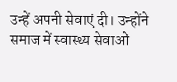उन्हें अपनी सेवाएं दी। उन्होंने समाज में स्वास्थ्य सेवाओं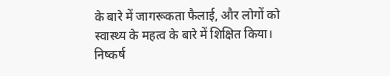के बारे में जागरूकता फैलाई, और लोगों को स्वास्थ्य के महत्व के बारे में शिक्षित किया।
निष्कर्ष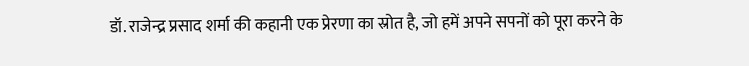डॉ. राजेन्द्र प्रसाद शर्मा की कहानी एक प्रेरणा का स्रोत है, जो हमें अपने सपनों को पूरा करने के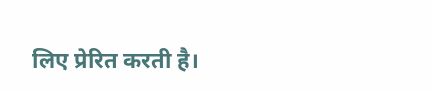लिए प्रेरित करती है।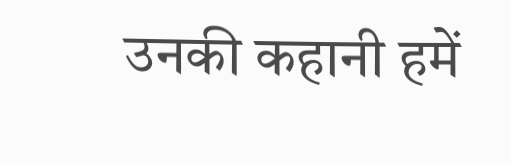उनकी कहानी हमें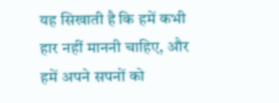यह सिखाती है कि हमें कभी हार नहीं माननी चाहिए, और हमें अपने सपनों को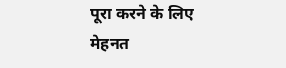पूरा करने के लिए मेहनत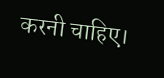करनी चाहिए।